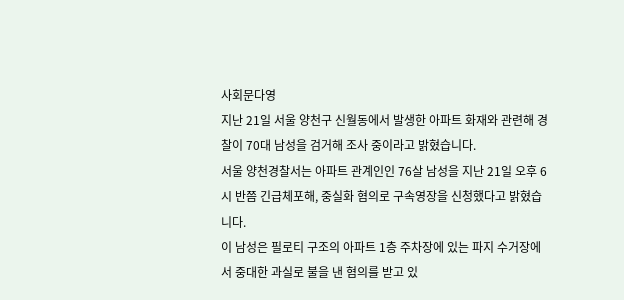사회문다영
지난 21일 서울 양천구 신월동에서 발생한 아파트 화재와 관련해 경찰이 70대 남성을 검거해 조사 중이라고 밝혔습니다.
서울 양천경찰서는 아파트 관계인인 76살 남성을 지난 21일 오후 6시 반쯤 긴급체포해, 중실화 혐의로 구속영장을 신청했다고 밝혔습니다.
이 남성은 필로티 구조의 아파트 1층 주차장에 있는 파지 수거장에서 중대한 과실로 불을 낸 혐의를 받고 있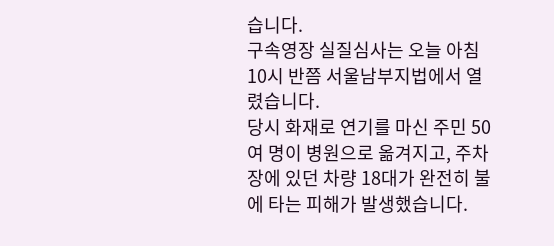습니다.
구속영장 실질심사는 오늘 아침 10시 반쯤 서울남부지법에서 열렸습니다.
당시 화재로 연기를 마신 주민 50여 명이 병원으로 옮겨지고, 주차장에 있던 차량 18대가 완전히 불에 타는 피해가 발생했습니다.